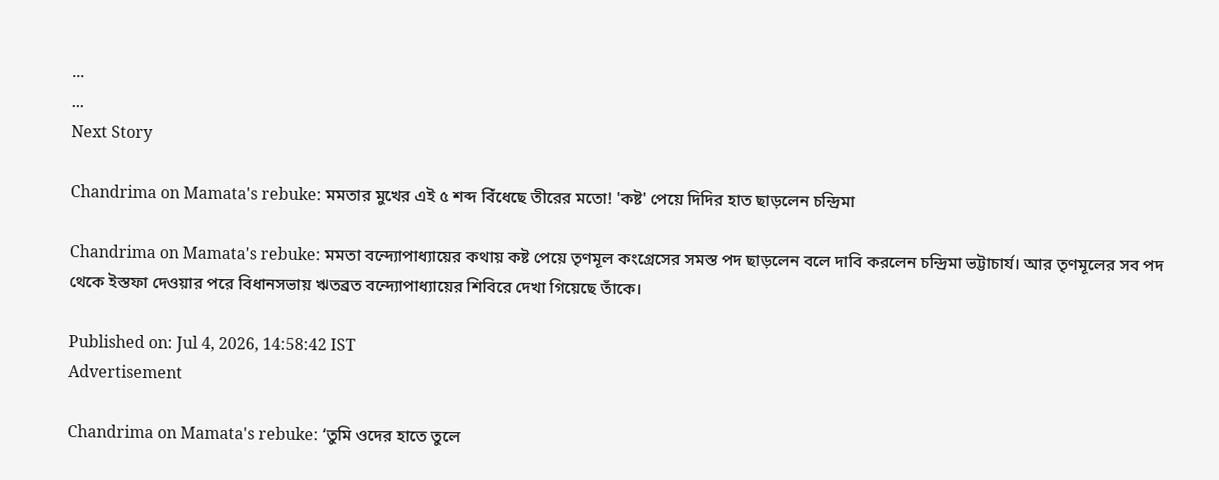...
...
Next Story

Chandrima on Mamata's rebuke: মমতার মুখের এই ৫ শব্দ বিঁধেছে তীরের মতো! 'কষ্ট' পেয়ে দিদির হাত ছাড়লেন চন্দ্রিমা

Chandrima on Mamata's rebuke: মমতা বন্দ্যোপাধ্যায়ের কথায় কষ্ট পেয়ে তৃণমূল কংগ্রেসের সমস্ত পদ ছাড়লেন বলে দাবি করলেন চন্দ্রিমা ভট্টাচার্য। আর তৃণমূলের সব পদ থেকে ইস্তফা দেওয়ার পরে বিধানসভায় ঋতব্রত বন্দ্যোপাধ্যায়ের শিবিরে দেখা গিয়েছে তাঁকে।

Published on: Jul 4, 2026, 14:58:42 IST
Advertisement

Chandrima on Mamata's rebuke: ‘তুমি ওদের হাতে তুলে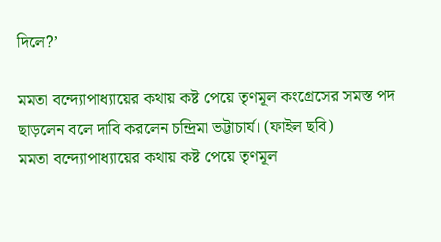দিলে?’

মমতা বন্দ্যোপাধ্যায়ের কথায় কষ্ট পেয়ে তৃণমূল কংগ্রেসের সমস্ত পদ ছাড়লেন বলে দাবি করলেন চন্দ্রিমা ভট্টাচার্য। (ফাইল ছবি)
মমতা বন্দ্যোপাধ্যায়ের কথায় কষ্ট পেয়ে তৃণমূল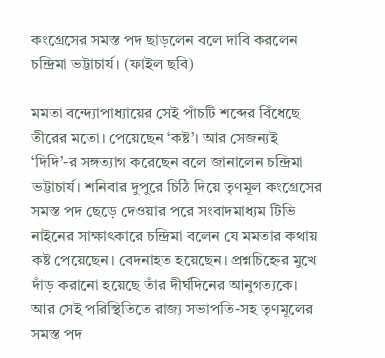কংগ্রেসের সমস্ত পদ ছাড়লেন বলে দাবি করলেন চন্দ্রিমা ভট্টাচার্য। (ফাইল ছবি)

মমতা বন্দ্যোপাধ্যায়ের সেই পাঁচটি শব্দের বিঁধেছে তীরের মতো। পেয়েছেন ‘কষ্ট’। আর সেজন্যই ‘দিদি’-র সঙ্গত্যাগ করেছেন বলে জানালেন চন্দ্রিমা ভট্টাচার্য। শনিবার দুপুরে চিঠি দিয়ে তৃণমূল কংগ্রেসের সমস্ত পদ ছেড়ে দেওয়ার পরে সংবাদমাধ্যম টিভি নাইনের সাক্ষাৎকারে চন্দ্রিমা বলেন যে মমতার কথায় কষ্ট পেয়েছেন। বেদনাহত হয়েছেন। প্রশ্নচিহ্নের মুখে দাঁড় করানো হয়েছে তাঁর দীর্ঘদিনের আনুগত্যকে। আর সেই পরিস্থিতিতে রাজ্য সভাপতি-সহ তৃণমূলের সমস্ত পদ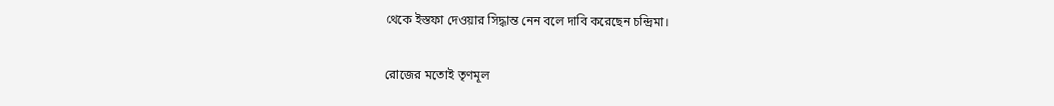থেকে ইস্তফা দেওয়ার সিদ্ধান্ত নেন বলে দাবি করেছেন চন্দ্রিমা।

রোজের মতোই তৃণমূল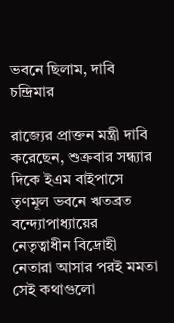ভবনে ছিলাম, দাবি চন্দ্রিমার

রাজ্যের প্রাক্তন মন্ত্রী দাবি করেছেন, শুক্রবার সন্ধ্যার দিকে ইএম বাইপাসে তৃণমূল ভবনে ঋতব্রত বন্দ্যোপাধ্যায়ের নেতৃত্বাধীন বিদ্রোহী নেতারা আসার পরই মমতা সেই কথাগুলো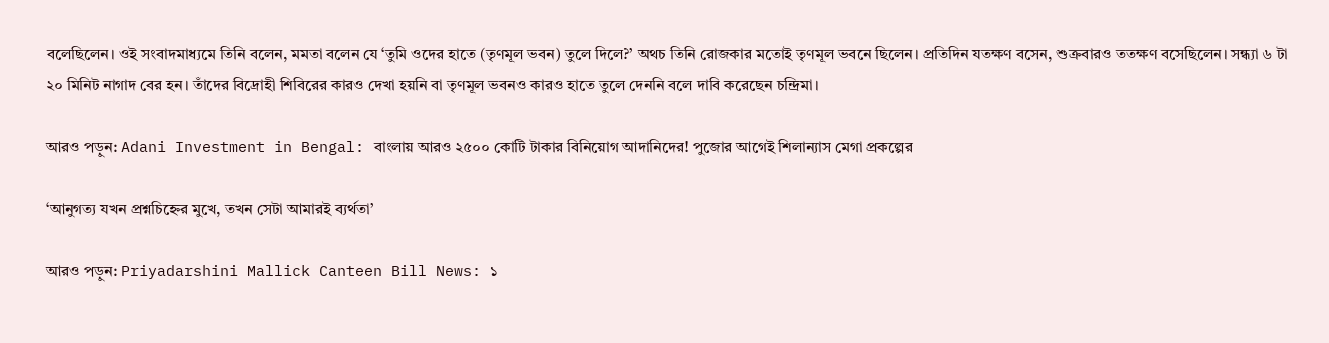বলেছিলেন। ওই সংবাদমাধ্যমে তিনি বলেন, মমতা বলেন যে ‘তুমি ওদের হাতে (তৃণমূল ভবন) তুলে দিলে?’ অথচ তিনি রোজকার মতোই তৃণমূল ভবনে ছিলেন। প্রতিদিন যতক্ষণ বসেন, শুক্রবারও ততক্ষণ বসেছিলেন। সন্ধ্যা ৬ টা ২০ মিনিট নাগাদ বের হন। তাঁদের বিদ্রোহী শিবিরের কারও দেখা হয়নি বা তৃণমূল ভবনও কারও হাতে তুলে দেননি বলে দাবি করেছেন চন্দ্রিমা।

আরও পড়ুন: Adani Investment in Bengal: বাংলায় আরও ২৫০০ কোটি টাকার বিনিয়োগ আদানিদের! পুজোর আগেই শিলান্যাস মেগা প্রকল্পের

‘আনুগত্য যখন প্রশ্নচিহ্নের মুখে, তখন সেটা আমারই ব্যর্থতা’

আরও পড়ুন: Priyadarshini Mallick Canteen Bill News: ১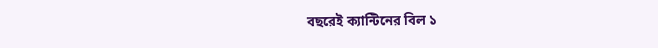বছরেই ক্যান্টিনের বিল ১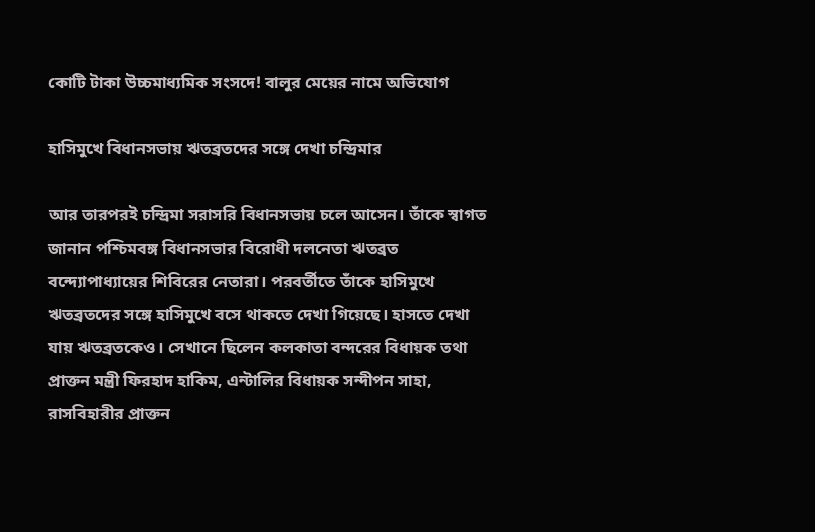কোটি টাকা উচ্চমাধ্যমিক সংসদে! বালুর মেয়ের নামে অভিযোগ

হাসিমুখে বিধানসভায় ঋতব্রতদের সঙ্গে দেখা চন্দ্রিমার

আর তারপরই চন্দ্রিমা সরাসরি বিধানসভায় চলে আসেন। তাঁকে স্বাগত জানান পশ্চিমবঙ্গ বিধানসভার বিরোধী দলনেতা ঋতব্রত বন্দ্যোপাধ্যায়ের শিবিরের নেতারা। পরবর্তীতে তাঁকে হাসিমুখে ঋতব্রতদের সঙ্গে হাসিমুখে বসে থাকতে দেখা গিয়েছে। হাসতে দেখা যায় ঋতব্রতকেও। সেখানে ছিলেন কলকাতা বন্দরের বিধায়ক তথা প্রাক্তন মন্ত্রী ফিরহাদ হাকিম, এন্টালির বিধায়ক সন্দীপন সাহা, রাসবিহারীর প্রাক্তন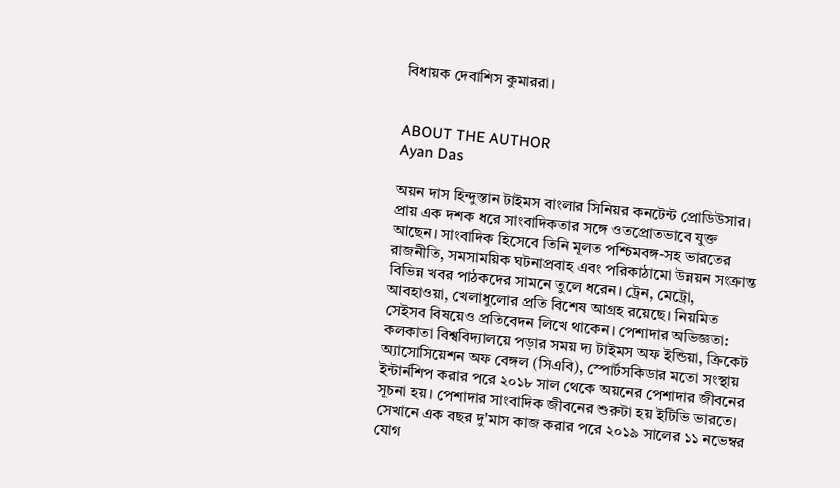বিধায়ক দেবাশিস কুমাররা।


ABOUT THE AUTHOR
Ayan Das

অয়ন দাস হিন্দুস্তান টাইমস বাংলার সিনিয়র কনটেন্ট প্রোডিউসার। প্রায় এক দশক ধরে সাংবাদিকতার সঙ্গে ওতপ্রোতভাবে যুক্ত আছেন। সাংবাদিক হিসেবে তিনি মূলত পশ্চিমবঙ্গ-সহ ভারতের রাজনীতি, সমসাময়িক ঘটনাপ্রবাহ এবং পরিকাঠামো উন্নয়ন সংক্রান্ত বিভিন্ন খবর পাঠকদের সামনে তুলে ধরেন। ট্রেন, মেট্রো, আবহাওয়া, খেলাধুলোর প্রতি বিশেষ আগ্রহ রয়েছে। নিয়মিত সেইসব বিষয়েও প্রতিবেদন লিখে থাকেন। পেশাদার অভিজ্ঞতা: কলকাতা বিশ্ববিদ্যালয়ে পড়ার সময় দ্য টাইমস অফ ইন্ডিয়া, ক্রিকেট অ্যাসোসিয়েশন অফ বেঙ্গল (সিএবি), স্পোর্টসকিডার মতো সংস্থায় ইন্টার্নশিপ করার পরে ২০১৮ সাল থেকে অয়নের পেশাদার জীবনের সূচনা হয়। পেশাদার সাংবাদিক জীবনের শুরুটা হয় ইটিভি ভারতে। সেখানে এক বছর দু'মাস কাজ করার পরে ২০১৯ সালের ১১ নভেম্বর যোগ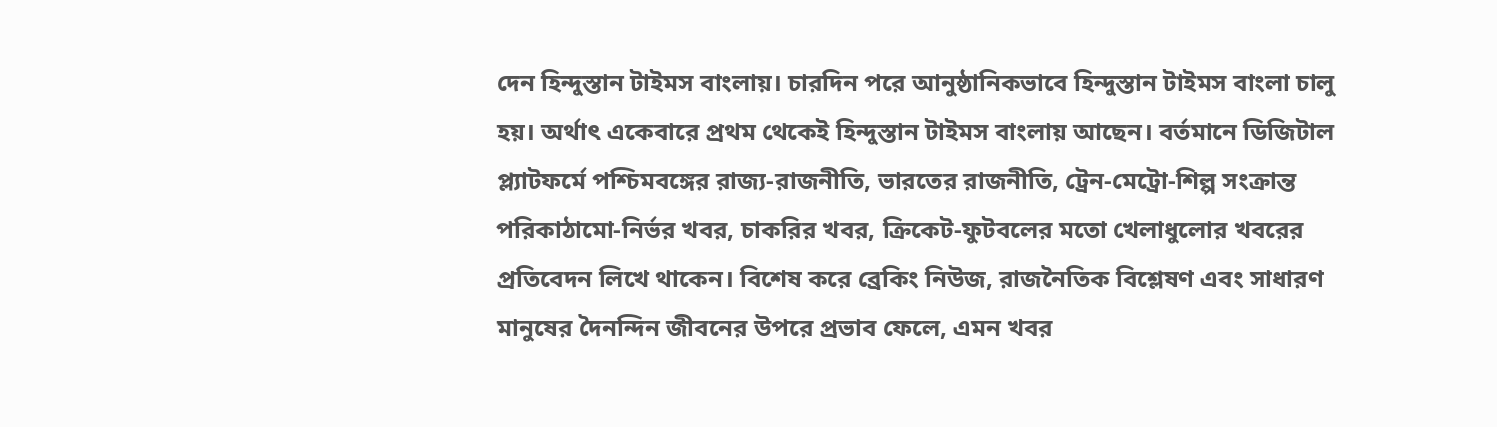দেন হিন্দুস্তান টাইমস বাংলায়। চারদিন পরে আনুষ্ঠানিকভাবে হিন্দুস্তান টাইমস বাংলা চালু হয়। অর্থাৎ একেবারে প্রথম থেকেই হিন্দুস্তান টাইমস বাংলায় আছেন। বর্তমানে ডিজিটাল প্ল্যাটফর্মে পশ্চিমবঙ্গের রাজ্য-রাজনীতি, ভারতের রাজনীতি, ট্রেন-মেট্রো-শিল্প সংক্রান্ত পরিকাঠামো-নির্ভর খবর, চাকরির খবর, ক্রিকেট-ফুটবলের মতো খেলাধুলোর খবরের প্রতিবেদন লিখে থাকেন। বিশেষ করে ব্রেকিং নিউজ, রাজনৈতিক বিশ্লেষণ এবং সাধারণ মানুষের দৈনন্দিন জীবনের উপরে প্রভাব ফেলে, এমন খবর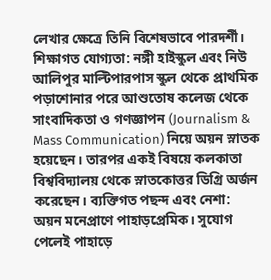লেখার ক্ষেত্রে তিনি বিশেষভাবে পারদর্শী। শিক্ষাগত যোগ্যতা: নঙ্গী হাইস্কুল এবং নিউ আলিপুর মাল্টিপারপাস স্কুল থেকে প্রাথমিক পড়াশোনার পরে আশুতোষ কলেজ থেকে সাংবাদিকতা ও গণজ্ঞাপন (Journalism & Mass Communication) নিয়ে অয়ন স্নাতক হয়েছেন। তারপর একই বিষয়ে কলকাতা বিশ্ববিদ্যালয় থেকে স্নাতকোত্তর ডিগ্রি অর্জন করেছেন। ব্যক্তিগত পছন্দ এবং নেশা: অয়ন মনেপ্রাণে পাহাড়প্রেমিক। সুযোগ পেলেই পাহাড়ে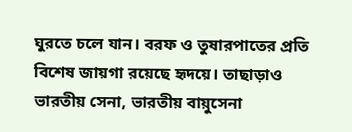ঘুরতে চলে যান। বরফ ও তুষারপাতের প্রতি বিশেষ জায়গা রয়েছে হৃদয়ে। তাছাড়াও ভারতীয় সেনা, ভারতীয় বায়ুসেনা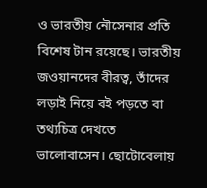ও ভারতীয় নৌসেনার প্রতি বিশেষ টান রয়েছে। ভারতীয় জওয়ানদের বীরত্ব, তাঁদের লড়াই নিয়ে বই পড়তে বা তথ্যচিত্র দেখতে ভালোবাসেন। ছোটোবেলায়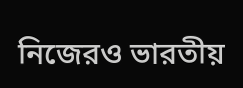নিজেরও ভারতীয়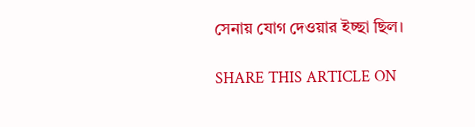সেনায় যোগ দেওয়ার ইচ্ছা ছিল।

SHARE THIS ARTICLE ON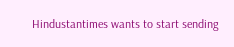Hindustantimes wants to start sending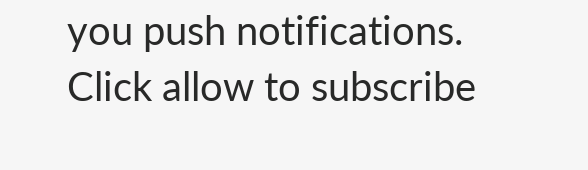you push notifications. Click allow to subscribe